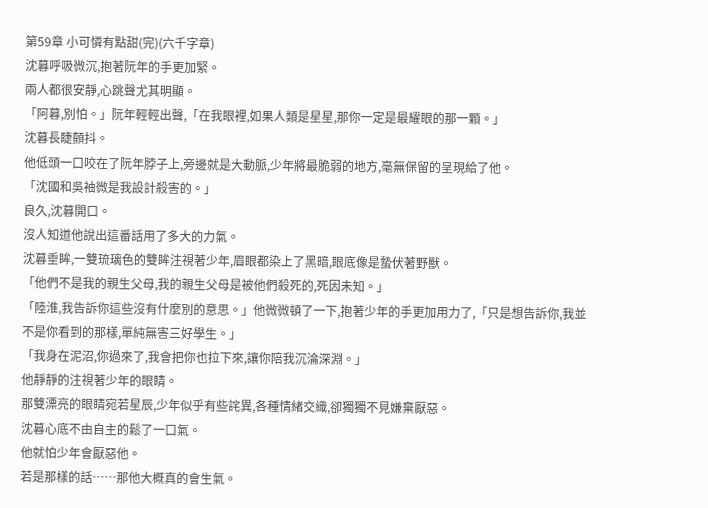第59章 小可憐有點甜(完)(六千字章)
沈暮呼吸微沉,抱著阮年的手更加緊。
兩人都很安靜,心跳聲尤其明顯。
「阿暮,別怕。」阮年輕輕出聲,「在我眼裡,如果人類是星星,那你一定是最耀眼的那一顆。」
沈暮長睫顫抖。
他低頭一口咬在了阮年脖子上,旁邊就是大動脈,少年將最脆弱的地方,毫無保留的呈現給了他。
「沈國和吳袖微是我設計殺害的。」
良久,沈暮開口。
沒人知道他說出這番話用了多大的力氣。
沈暮垂眸,一雙琉璃色的雙眸注視著少年,眉眼都染上了黑暗,眼底像是蟄伏著野獸。
「他們不是我的親生父母,我的親生父母是被他們殺死的,死因未知。」
「陸淮,我告訴你這些沒有什麼別的意思。」他微微頓了一下,抱著少年的手更加用力了,「只是想告訴你,我並不是你看到的那樣,單純無害三好學生。」
「我身在泥沼,你過來了,我會把你也拉下來,讓你陪我沉淪深淵。」
他靜靜的注視著少年的眼睛。
那雙漂亮的眼睛宛若星辰,少年似乎有些詫異,各種情緒交織,卻獨獨不見嫌棄厭惡。
沈暮心底不由自主的鬆了一口氣。
他就怕少年會厭惡他。
若是那樣的話……那他大概真的會生氣。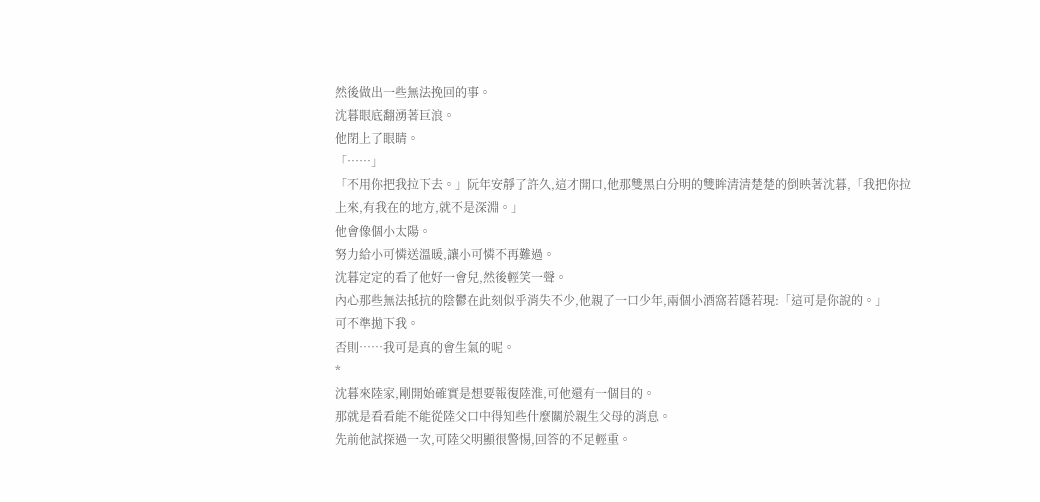然後做出一些無法挽回的事。
沈暮眼底翻湧著巨浪。
他閉上了眼睛。
「……」
「不用你把我拉下去。」阮年安靜了許久,這才開口,他那雙黑白分明的雙眸清清楚楚的倒映著沈暮,「我把你拉上來,有我在的地方,就不是深淵。」
他會像個小太陽。
努力給小可憐送溫暖,讓小可憐不再難過。
沈暮定定的看了他好一會兒,然後輕笑一聲。
內心那些無法抵抗的陰鬱在此刻似乎消失不少,他親了一口少年,兩個小酒窩若隱若現:「這可是你說的。」
可不準拋下我。
否則……我可是真的會生氣的呢。
*
沈暮來陸家,剛開始確實是想要報復陸淮,可他還有一個目的。
那就是看看能不能從陸父口中得知些什麼關於親生父母的消息。
先前他試探過一次,可陸父明顯很警惕,回答的不足輕重。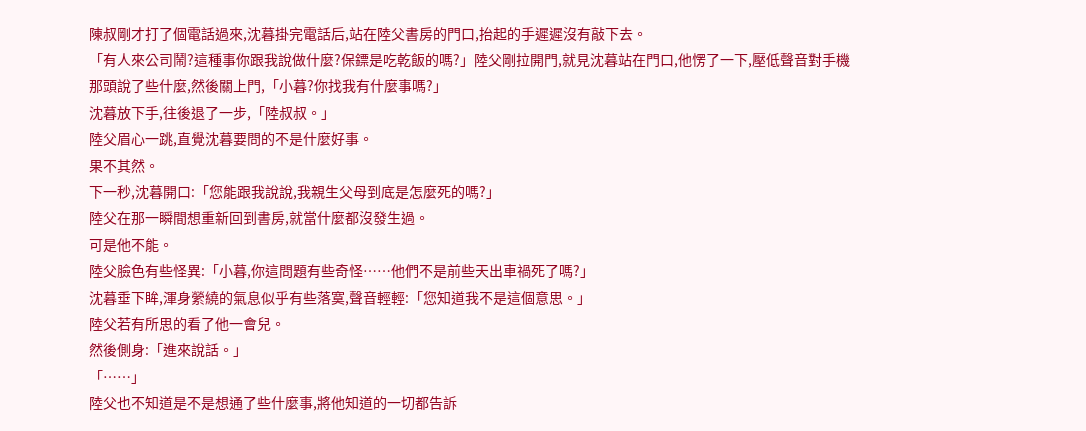陳叔剛才打了個電話過來,沈暮掛完電話后,站在陸父書房的門口,抬起的手遲遲沒有敲下去。
「有人來公司鬧?這種事你跟我說做什麼?保鏢是吃乾飯的嗎?」陸父剛拉開門,就見沈暮站在門口,他愣了一下,壓低聲音對手機那頭說了些什麼,然後關上門,「小暮?你找我有什麼事嗎?」
沈暮放下手,往後退了一步,「陸叔叔。」
陸父眉心一跳,直覺沈暮要問的不是什麼好事。
果不其然。
下一秒,沈暮開口:「您能跟我說說,我親生父母到底是怎麼死的嗎?」
陸父在那一瞬間想重新回到書房,就當什麼都沒發生過。
可是他不能。
陸父臉色有些怪異:「小暮,你這問題有些奇怪……他們不是前些天出車禍死了嗎?」
沈暮垂下眸,渾身縈繞的氣息似乎有些落寞,聲音輕輕:「您知道我不是這個意思。」
陸父若有所思的看了他一會兒。
然後側身:「進來說話。」
「……」
陸父也不知道是不是想通了些什麼事,將他知道的一切都告訴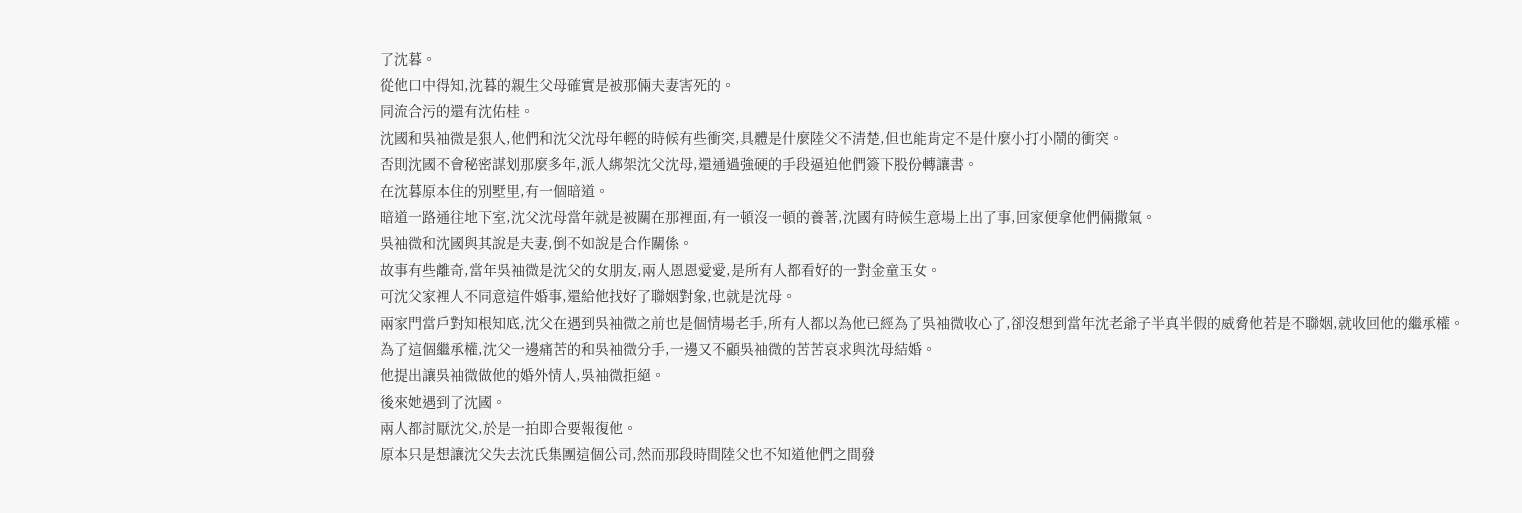了沈暮。
從他口中得知,沈暮的親生父母確實是被那倆夫妻害死的。
同流合污的還有沈佑桂。
沈國和吳袖微是狠人,他們和沈父沈母年輕的時候有些衝突,具體是什麼陸父不清楚,但也能肯定不是什麼小打小鬧的衝突。
否則沈國不會秘密謀划那麼多年,派人綁架沈父沈母,還通過強硬的手段逼迫他們簽下股份轉讓書。
在沈暮原本住的別墅里,有一個暗道。
暗道一路通往地下室,沈父沈母當年就是被關在那裡面,有一頓沒一頓的養著,沈國有時候生意場上出了事,回家便拿他們倆撒氣。
吳袖微和沈國與其說是夫妻,倒不如說是合作關係。
故事有些離奇,當年吳袖微是沈父的女朋友,兩人恩恩愛愛,是所有人都看好的一對金童玉女。
可沈父家裡人不同意這件婚事,還給他找好了聯姻對象,也就是沈母。
兩家門當戶對知根知底,沈父在遇到吳袖微之前也是個情場老手,所有人都以為他已經為了吳袖微收心了,卻沒想到當年沈老爺子半真半假的威脅他若是不聯姻,就收回他的繼承權。
為了這個繼承權,沈父一邊痛苦的和吳袖微分手,一邊又不顧吳袖微的苦苦哀求與沈母結婚。
他提出讓吳袖微做他的婚外情人,吳袖微拒絕。
後來她遇到了沈國。
兩人都討厭沈父,於是一拍即合要報復他。
原本只是想讓沈父失去沈氏集團這個公司,然而那段時間陸父也不知道他們之間發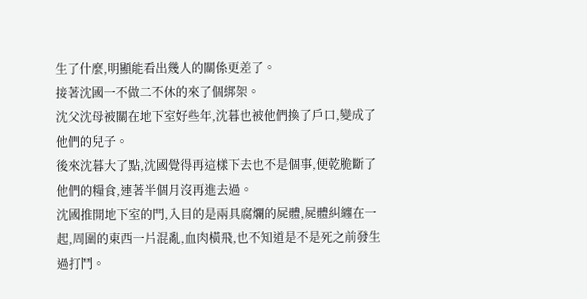生了什麼,明顯能看出幾人的關係更差了。
接著沈國一不做二不休的來了個綁架。
沈父沈母被關在地下室好些年,沈暮也被他們換了戶口,變成了他們的兒子。
後來沈暮大了點,沈國覺得再這樣下去也不是個事,便乾脆斷了他們的糧食,連著半個月沒再進去過。
沈國推開地下室的門,入目的是兩具腐爛的屍體,屍體糾纏在一起,周圍的東西一片混亂,血肉橫飛,也不知道是不是死之前發生過打鬥。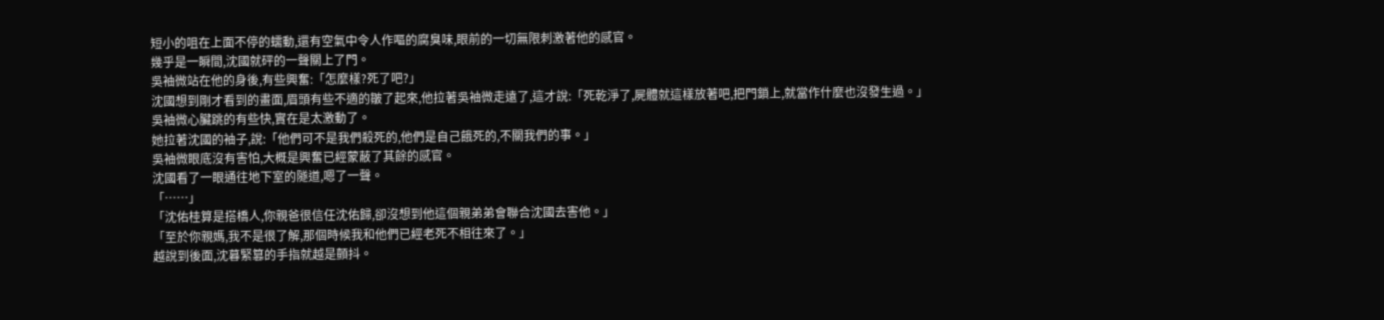短小的咀在上面不停的蠕動,還有空氣中令人作嘔的腐臭味,眼前的一切無限刺激著他的感官。
幾乎是一瞬間,沈國就砰的一聲關上了門。
吳袖微站在他的身後,有些興奮:「怎麼樣?死了吧?」
沈國想到剛才看到的畫面,眉頭有些不適的皺了起來,他拉著吳袖微走遠了,這才說:「死乾淨了,屍體就這樣放著吧,把門鎖上,就當作什麼也沒發生過。」
吳袖微心臟跳的有些快,實在是太激動了。
她拉著沈國的袖子,說:「他們可不是我們殺死的,他們是自己餓死的,不關我們的事。」
吳袖微眼底沒有害怕,大概是興奮已經蒙蔽了其餘的感官。
沈國看了一眼通往地下室的隧道,嗯了一聲。
「……」
「沈佑桂算是搭橋人,你親爸很信任沈佑歸,卻沒想到他這個親弟弟會聯合沈國去害他。」
「至於你親媽,我不是很了解,那個時候我和他們已經老死不相往來了。」
越說到後面,沈暮緊篡的手指就越是顫抖。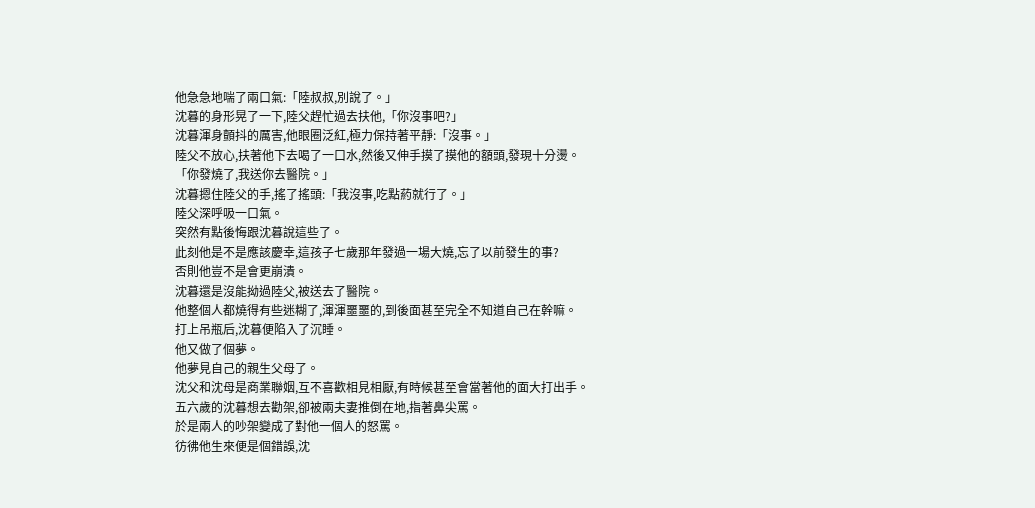他急急地喘了兩口氣:「陸叔叔,別說了。」
沈暮的身形晃了一下,陸父趕忙過去扶他,「你沒事吧?」
沈暮渾身顫抖的厲害,他眼圈泛紅,極力保持著平靜:「沒事。」
陸父不放心,扶著他下去喝了一口水,然後又伸手摸了摸他的額頭,發現十分燙。
「你發燒了,我送你去醫院。」
沈暮摁住陸父的手,搖了搖頭:「我沒事,吃點葯就行了。」
陸父深呼吸一口氣。
突然有點後悔跟沈暮說這些了。
此刻他是不是應該慶幸,這孩子七歲那年發過一場大燒,忘了以前發生的事?
否則他豈不是會更崩潰。
沈暮還是沒能拗過陸父,被送去了醫院。
他整個人都燒得有些迷糊了,渾渾噩噩的,到後面甚至完全不知道自己在幹嘛。
打上吊瓶后,沈暮便陷入了沉睡。
他又做了個夢。
他夢見自己的親生父母了。
沈父和沈母是商業聯姻,互不喜歡相見相厭,有時候甚至會當著他的面大打出手。
五六歲的沈暮想去勸架,卻被兩夫妻推倒在地,指著鼻尖罵。
於是兩人的吵架變成了對他一個人的怒罵。
彷彿他生來便是個錯誤,沈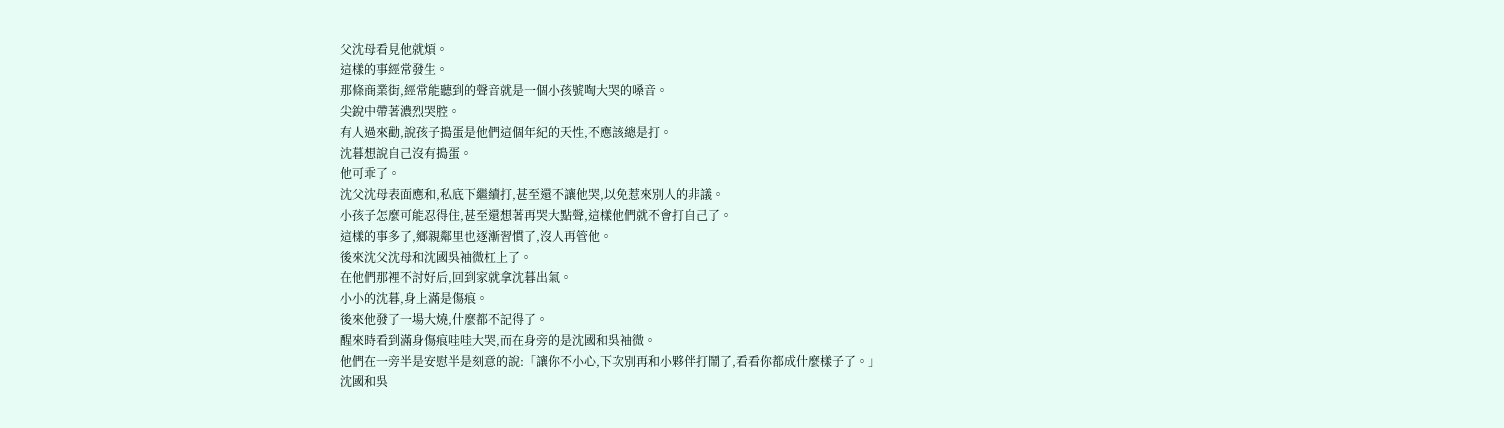父沈母看見他就煩。
這樣的事經常發生。
那條商業街,經常能聽到的聲音就是一個小孩號啕大哭的嗓音。
尖銳中帶著濃烈哭腔。
有人過來勸,說孩子搗蛋是他們這個年紀的天性,不應該總是打。
沈暮想說自己沒有搗蛋。
他可乖了。
沈父沈母表面應和,私底下繼續打,甚至還不讓他哭,以免惹來別人的非議。
小孩子怎麼可能忍得住,甚至還想著再哭大點聲,這樣他們就不會打自己了。
這樣的事多了,鄉親鄰里也逐漸習慣了,沒人再管他。
後來沈父沈母和沈國吳袖微杠上了。
在他們那裡不討好后,回到家就拿沈暮出氣。
小小的沈暮,身上滿是傷痕。
後來他發了一場大燒,什麼都不記得了。
醒來時看到滿身傷痕哇哇大哭,而在身旁的是沈國和吳袖微。
他們在一旁半是安慰半是刻意的說:「讓你不小心,下次別再和小夥伴打鬧了,看看你都成什麼樣子了。」
沈國和吳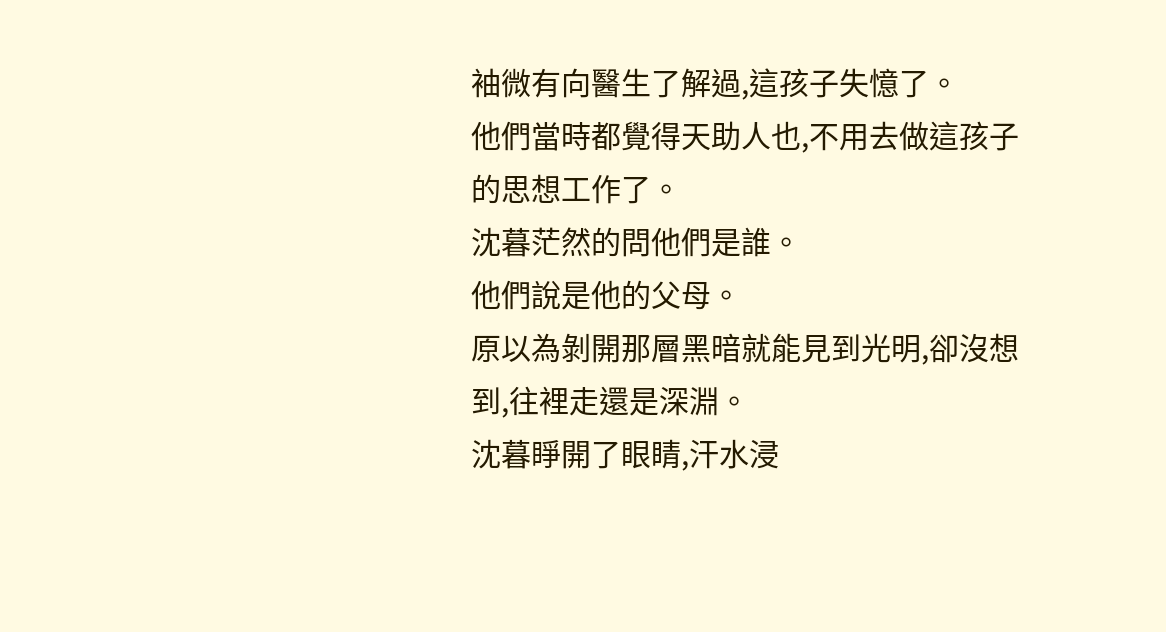袖微有向醫生了解過,這孩子失憶了。
他們當時都覺得天助人也,不用去做這孩子的思想工作了。
沈暮茫然的問他們是誰。
他們說是他的父母。
原以為剝開那層黑暗就能見到光明,卻沒想到,往裡走還是深淵。
沈暮睜開了眼睛,汗水浸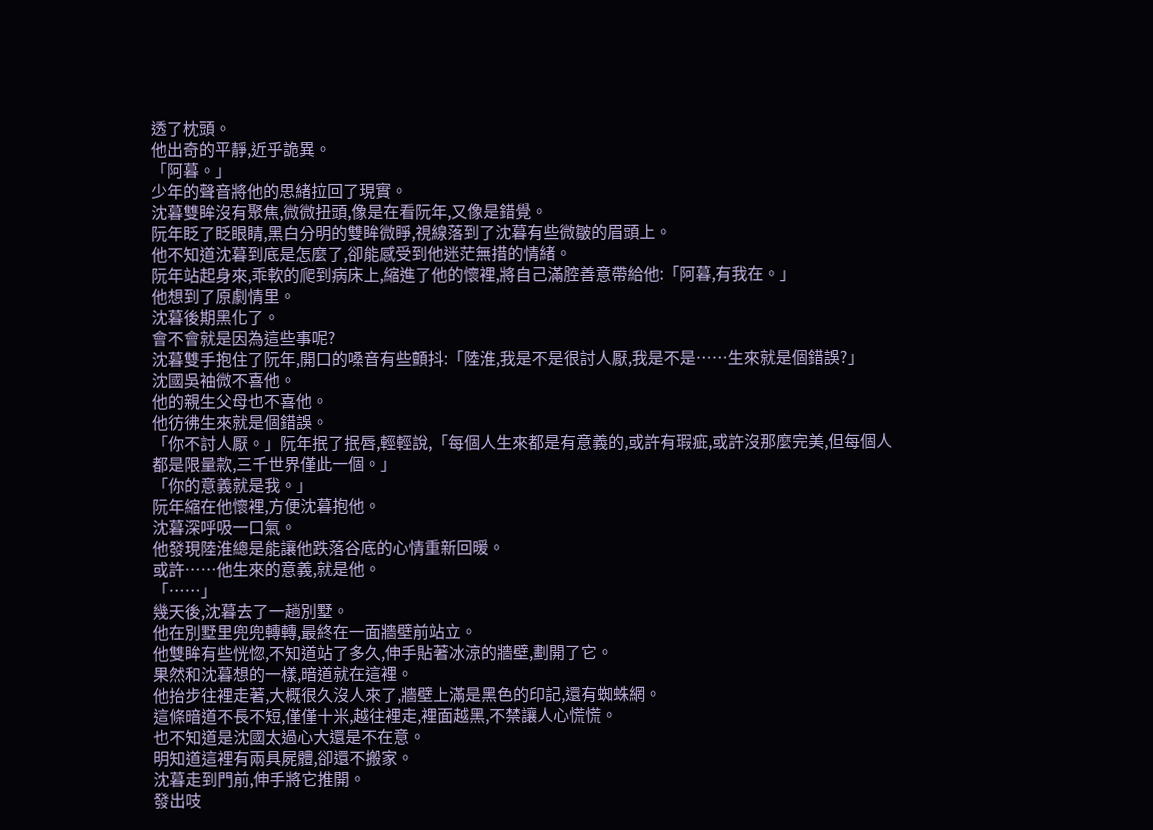透了枕頭。
他出奇的平靜,近乎詭異。
「阿暮。」
少年的聲音將他的思緒拉回了現實。
沈暮雙眸沒有聚焦,微微扭頭,像是在看阮年,又像是錯覺。
阮年眨了眨眼睛,黑白分明的雙眸微睜,視線落到了沈暮有些微皺的眉頭上。
他不知道沈暮到底是怎麼了,卻能感受到他迷茫無措的情緒。
阮年站起身來,乖軟的爬到病床上,縮進了他的懷裡,將自己滿腔善意帶給他:「阿暮,有我在。」
他想到了原劇情里。
沈暮後期黑化了。
會不會就是因為這些事呢?
沈暮雙手抱住了阮年,開口的嗓音有些顫抖:「陸淮,我是不是很討人厭,我是不是……生來就是個錯誤?」
沈國吳袖微不喜他。
他的親生父母也不喜他。
他彷彿生來就是個錯誤。
「你不討人厭。」阮年抿了抿唇,輕輕說,「每個人生來都是有意義的,或許有瑕疵,或許沒那麼完美,但每個人都是限量款,三千世界僅此一個。」
「你的意義就是我。」
阮年縮在他懷裡,方便沈暮抱他。
沈暮深呼吸一口氣。
他發現陸淮總是能讓他跌落谷底的心情重新回暖。
或許……他生來的意義,就是他。
「……」
幾天後,沈暮去了一趟別墅。
他在別墅里兜兜轉轉,最終在一面牆壁前站立。
他雙眸有些恍惚,不知道站了多久,伸手貼著冰涼的牆壁,劃開了它。
果然和沈暮想的一樣,暗道就在這裡。
他抬步往裡走著,大概很久沒人來了,牆壁上滿是黑色的印記,還有蜘蛛網。
這條暗道不長不短,僅僅十米,越往裡走,裡面越黑,不禁讓人心慌慌。
也不知道是沈國太過心大還是不在意。
明知道這裡有兩具屍體,卻還不搬家。
沈暮走到門前,伸手將它推開。
發出吱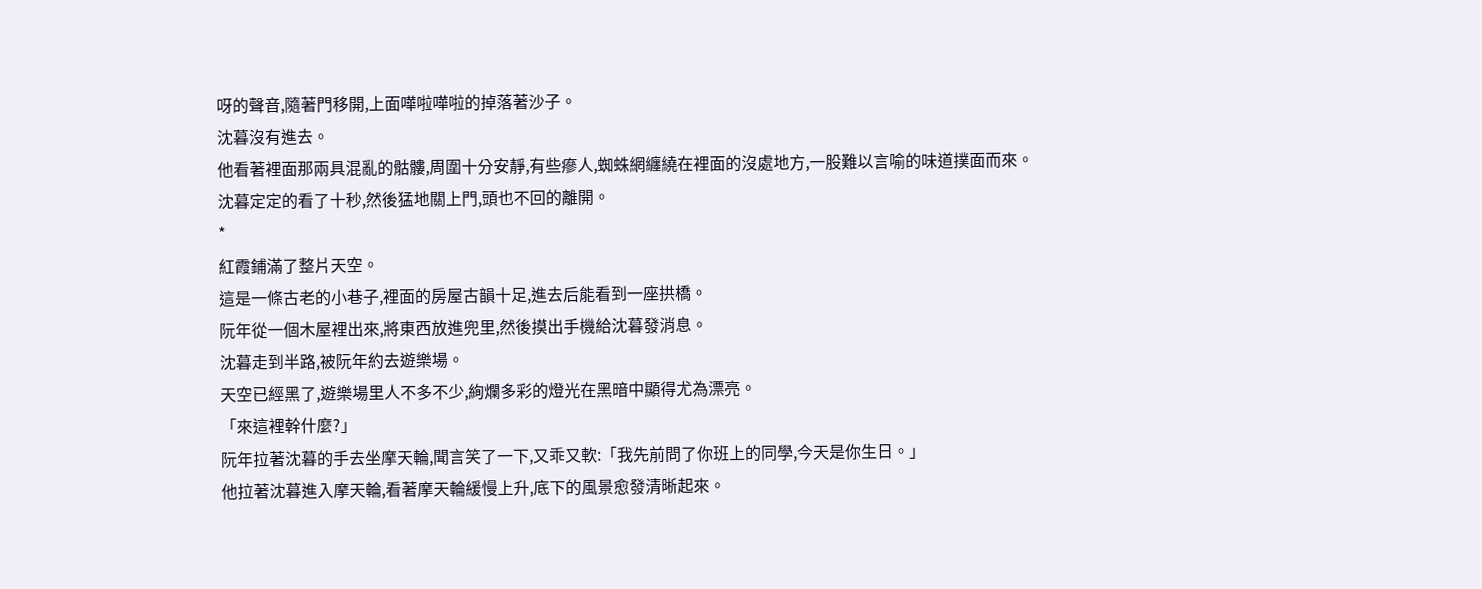呀的聲音,隨著門移開,上面嘩啦嘩啦的掉落著沙子。
沈暮沒有進去。
他看著裡面那兩具混亂的骷髏,周圍十分安靜,有些瘮人,蜘蛛網纏繞在裡面的沒處地方,一股難以言喻的味道撲面而來。
沈暮定定的看了十秒,然後猛地關上門,頭也不回的離開。
*
紅霞鋪滿了整片天空。
這是一條古老的小巷子,裡面的房屋古韻十足,進去后能看到一座拱橋。
阮年從一個木屋裡出來,將東西放進兜里,然後摸出手機給沈暮發消息。
沈暮走到半路,被阮年約去遊樂場。
天空已經黑了,遊樂場里人不多不少,絢爛多彩的燈光在黑暗中顯得尤為漂亮。
「來這裡幹什麼?」
阮年拉著沈暮的手去坐摩天輪,聞言笑了一下,又乖又軟:「我先前問了你班上的同學,今天是你生日。」
他拉著沈暮進入摩天輪,看著摩天輪緩慢上升,底下的風景愈發清晰起來。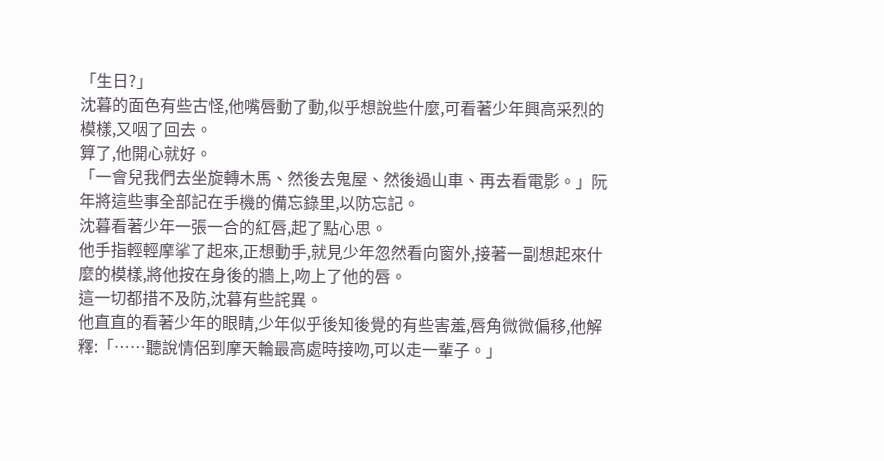「生日?」
沈暮的面色有些古怪,他嘴唇動了動,似乎想說些什麼,可看著少年興高采烈的模樣,又咽了回去。
算了,他開心就好。
「一會兒我們去坐旋轉木馬、然後去鬼屋、然後過山車、再去看電影。」阮年將這些事全部記在手機的備忘錄里,以防忘記。
沈暮看著少年一張一合的紅唇,起了點心思。
他手指輕輕摩挲了起來,正想動手,就見少年忽然看向窗外,接著一副想起來什麼的模樣,將他按在身後的牆上,吻上了他的唇。
這一切都措不及防,沈暮有些詫異。
他直直的看著少年的眼睛,少年似乎後知後覺的有些害羞,唇角微微偏移,他解釋:「……聽說情侶到摩天輪最高處時接吻,可以走一輩子。」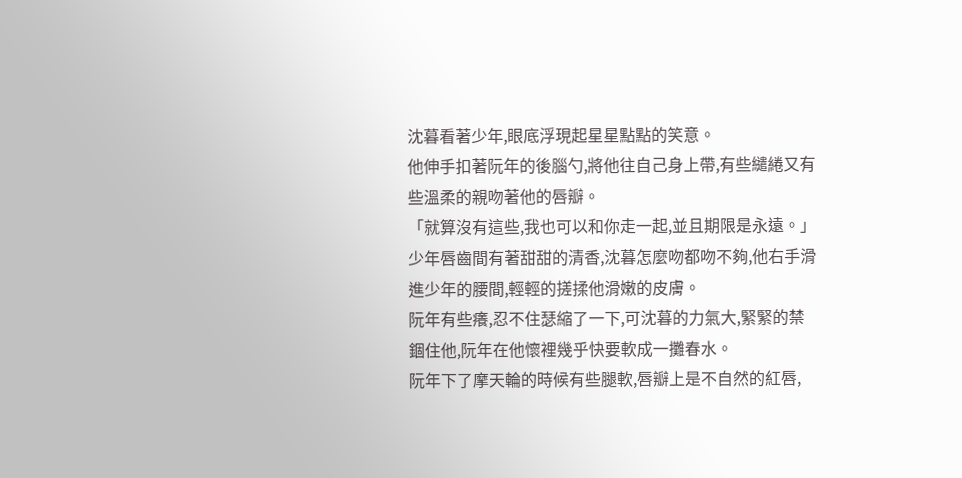沈暮看著少年,眼底浮現起星星點點的笑意。
他伸手扣著阮年的後腦勺,將他往自己身上帶,有些繾綣又有些溫柔的親吻著他的唇瓣。
「就算沒有這些,我也可以和你走一起,並且期限是永遠。」
少年唇齒間有著甜甜的清香,沈暮怎麼吻都吻不夠,他右手滑進少年的腰間,輕輕的搓揉他滑嫩的皮膚。
阮年有些癢,忍不住瑟縮了一下,可沈暮的力氣大,緊緊的禁錮住他,阮年在他懷裡幾乎快要軟成一攤春水。
阮年下了摩天輪的時候有些腿軟,唇瓣上是不自然的紅唇,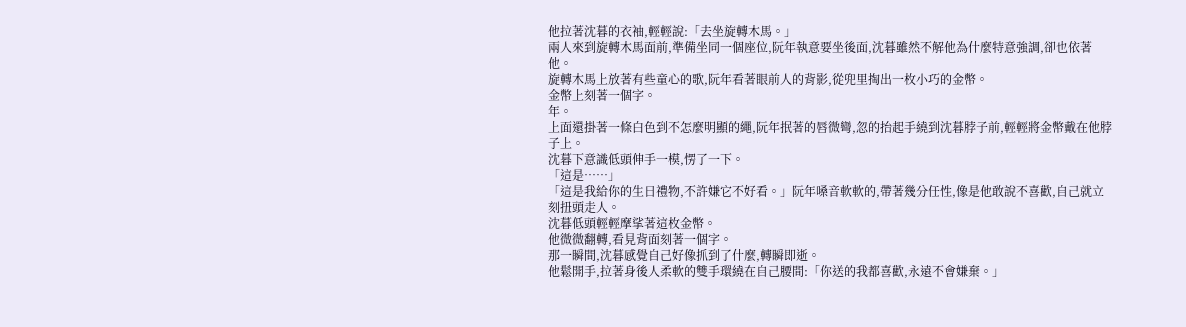他拉著沈暮的衣袖,輕輕說:「去坐旋轉木馬。」
兩人來到旋轉木馬面前,準備坐同一個座位,阮年執意要坐後面,沈暮雖然不解他為什麼特意強調,卻也依著他。
旋轉木馬上放著有些童心的歌,阮年看著眼前人的背影,從兜里掏出一枚小巧的金幣。
金幣上刻著一個字。
年。
上面還掛著一條白色到不怎麼明顯的繩,阮年抿著的唇微彎,忽的抬起手繞到沈暮脖子前,輕輕將金幣戴在他脖子上。
沈暮下意識低頭伸手一模,愣了一下。
「這是……」
「這是我給你的生日禮物,不許嫌它不好看。」阮年嗓音軟軟的,帶著幾分任性,像是他敢說不喜歡,自己就立刻扭頭走人。
沈暮低頭輕輕摩挲著這枚金幣。
他微微翻轉,看見背面刻著一個字。
那一瞬間,沈暮感覺自己好像抓到了什麼,轉瞬即逝。
他鬆開手,拉著身後人柔軟的雙手環繞在自己腰間:「你送的我都喜歡,永遠不會嫌棄。」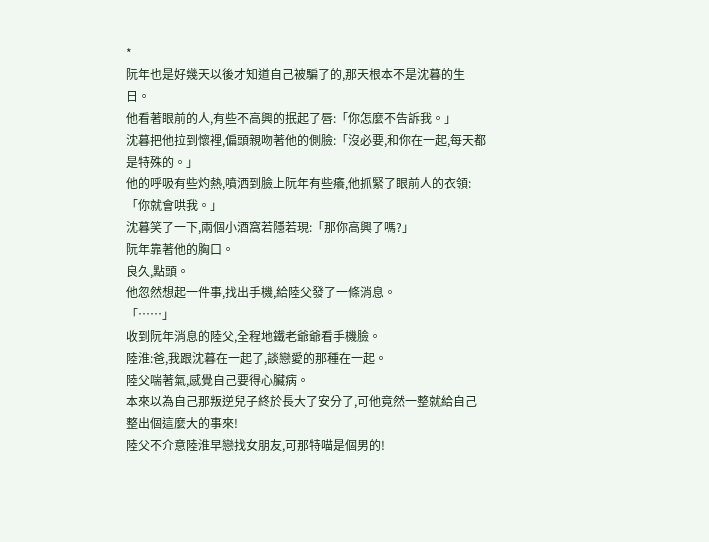*
阮年也是好幾天以後才知道自己被騙了的,那天根本不是沈暮的生日。
他看著眼前的人,有些不高興的抿起了唇:「你怎麼不告訴我。」
沈暮把他拉到懷裡,偏頭親吻著他的側臉:「沒必要,和你在一起,每天都是特殊的。」
他的呼吸有些灼熱,噴洒到臉上阮年有些癢,他抓緊了眼前人的衣領:「你就會哄我。」
沈暮笑了一下,兩個小酒窩若隱若現:「那你高興了嗎?」
阮年靠著他的胸口。
良久,點頭。
他忽然想起一件事,找出手機,給陸父發了一條消息。
「……」
收到阮年消息的陸父,全程地鐵老爺爺看手機臉。
陸淮:爸,我跟沈暮在一起了,談戀愛的那種在一起。
陸父喘著氣,感覺自己要得心臟病。
本來以為自己那叛逆兒子終於長大了安分了,可他竟然一整就給自己整出個這麼大的事來!
陸父不介意陸淮早戀找女朋友,可那特喵是個男的!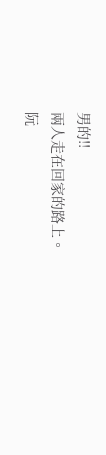男的!!
兩人走在回家的路上。
阮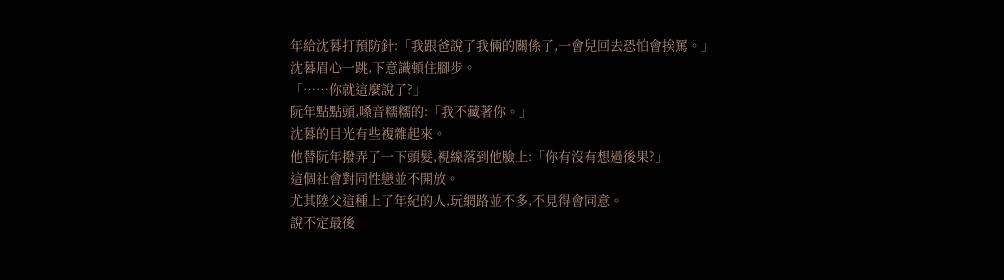年給沈暮打預防針:「我跟爸說了我倆的關係了,一會兒回去恐怕會挨罵。」
沈暮眉心一跳,下意識頓住腳步。
「……你就這麼說了?」
阮年點點頭,嗓音糯糯的:「我不藏著你。」
沈暮的目光有些複雜起來。
他替阮年撥弄了一下頭髮,視線落到他臉上:「你有沒有想過後果?」
這個社會對同性戀並不開放。
尤其陸父這種上了年紀的人,玩網路並不多,不見得會同意。
說不定最後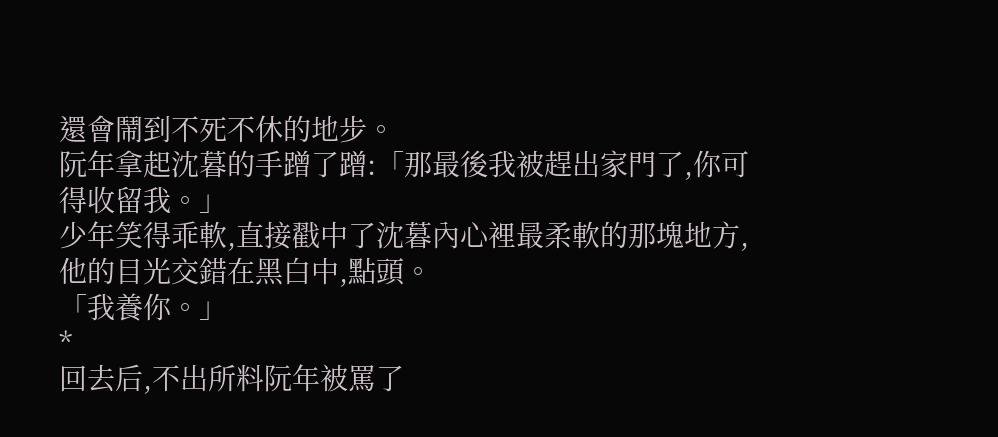還會鬧到不死不休的地步。
阮年拿起沈暮的手蹭了蹭:「那最後我被趕出家門了,你可得收留我。」
少年笑得乖軟,直接戳中了沈暮內心裡最柔軟的那塊地方,他的目光交錯在黑白中,點頭。
「我養你。」
*
回去后,不出所料阮年被罵了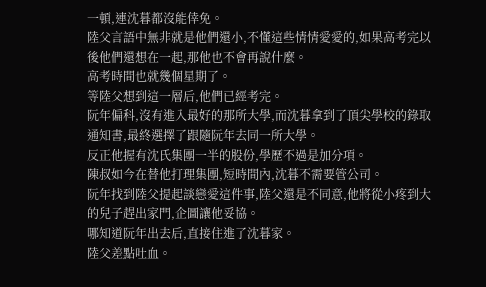一頓,連沈暮都沒能倖免。
陸父言語中無非就是他們還小,不懂這些情情愛愛的,如果高考完以後他們還想在一起,那他也不會再說什麼。
高考時間也就幾個星期了。
等陸父想到這一層后,他們已經考完。
阮年偏科,沒有進入最好的那所大學,而沈暮拿到了頂尖學校的錄取通知書,最終選擇了跟隨阮年去同一所大學。
反正他握有沈氏集團一半的股份,學歷不過是加分項。
陳叔如今在替他打理集團,短時間內,沈暮不需要管公司。
阮年找到陸父提起談戀愛這件事,陸父還是不同意,他將從小疼到大的兒子趕出家門,企圖讓他妥協。
哪知道阮年出去后,直接住進了沈暮家。
陸父差點吐血。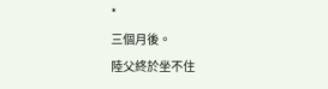*
三個月後。
陸父終於坐不住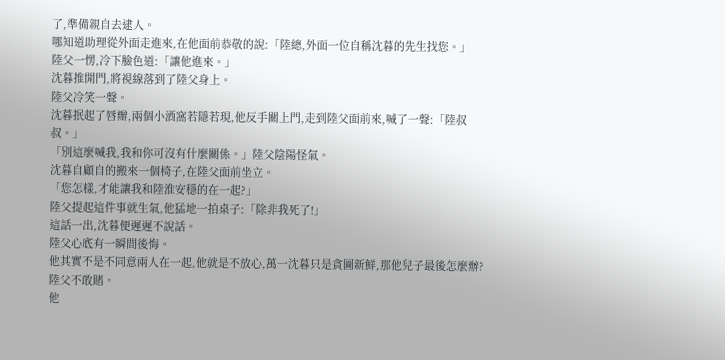了,準備親自去逮人。
哪知道助理從外面走進來,在他面前恭敬的說:「陸總,外面一位自稱沈暮的先生找您。」
陸父一愣,冷下臉色道:「讓他進來。」
沈暮推開門,將視線落到了陸父身上。
陸父冷笑一聲。
沈暮抿起了唇瓣,兩個小酒窩若隱若現,他反手關上門,走到陸父面前來,喊了一聲:「陸叔叔。」
「別這麼喊我,我和你可沒有什麼關係。」陸父陰陽怪氣。
沈暮自顧自的搬來一個椅子,在陸父面前坐立。
「您怎樣,才能讓我和陸淮安穩的在一起?」
陸父提起這件事就生氣,他猛地一拍桌子:「除非我死了!」
這話一出,沈暮便遲遲不說話。
陸父心底有一瞬間後悔。
他其實不是不同意兩人在一起,他就是不放心,萬一沈暮只是貪圖新鮮,那他兒子最後怎麼辦?
陸父不敢賭。
他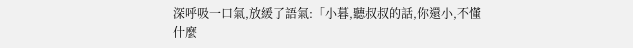深呼吸一口氣,放緩了語氣:「小暮,聽叔叔的話,你還小,不懂什麼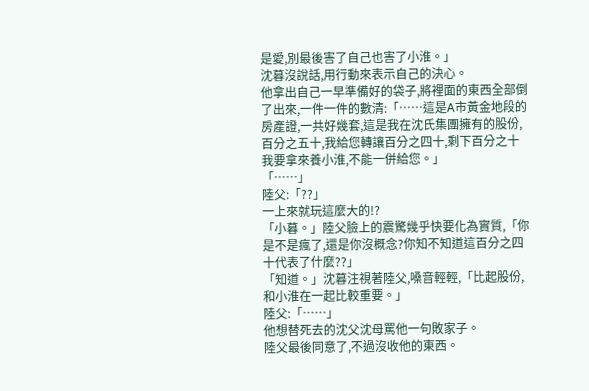是愛,別最後害了自己也害了小淮。」
沈暮沒說話,用行動來表示自己的決心。
他拿出自己一早準備好的袋子,將裡面的東西全部倒了出來,一件一件的數清:「……這是A市黃金地段的房產證,一共好幾套,這是我在沈氏集團擁有的股份,百分之五十,我給您轉讓百分之四十,剩下百分之十我要拿來養小淮,不能一併給您。」
「……」
陸父:「??」
一上來就玩這麼大的!?
「小暮。」陸父臉上的震驚幾乎快要化為實質,「你是不是瘋了,還是你沒概念?你知不知道這百分之四十代表了什麼??」
「知道。」沈暮注視著陸父,嗓音輕輕,「比起股份,和小淮在一起比較重要。」
陸父:「……」
他想替死去的沈父沈母罵他一句敗家子。
陸父最後同意了,不過沒收他的東西。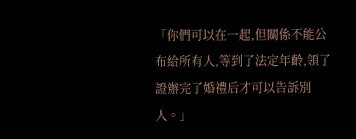「你們可以在一起,但關係不能公布給所有人,等到了法定年齡,領了證辦完了婚禮后才可以告訴別人。」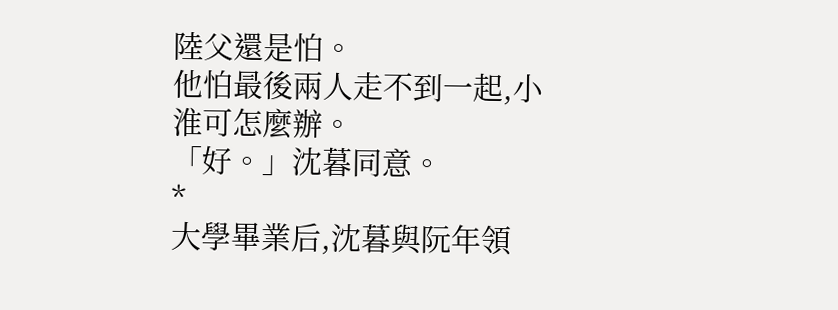陸父還是怕。
他怕最後兩人走不到一起,小淮可怎麼辦。
「好。」沈暮同意。
*
大學畢業后,沈暮與阮年領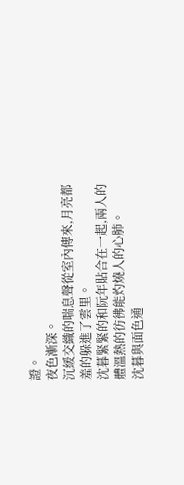證。
夜色漸深。
沉緩交織的喘息聲從室內傳來,月亮都羞的躲進了雲里。
沈暮緊緊的和阮年貼合在一起,兩人的體溫熱的彷彿能灼燒人的心肺。
沈暮與面色通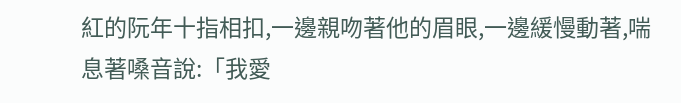紅的阮年十指相扣,一邊親吻著他的眉眼,一邊緩慢動著,喘息著嗓音說:「我愛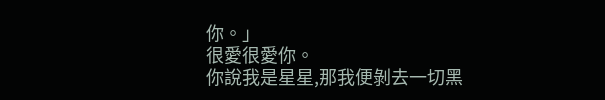你。」
很愛很愛你。
你說我是星星,那我便剝去一切黑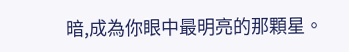暗,成為你眼中最明亮的那顆星。